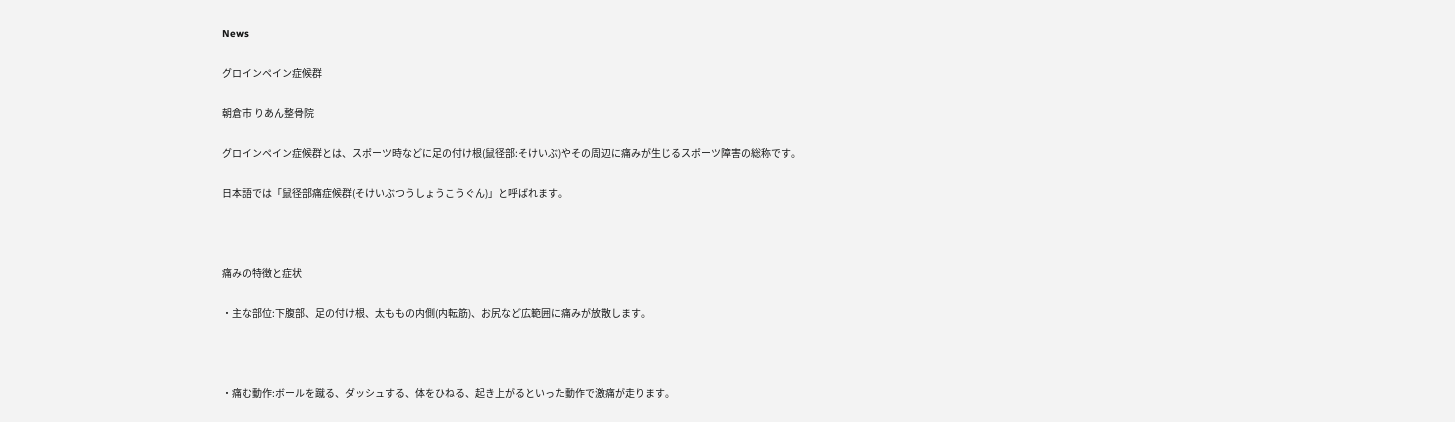News

グロインペイン症候群

朝倉市 りあん整骨院

グロインペイン症候群とは、スポーツ時などに足の付け根(鼠径部:そけいぶ)やその周辺に痛みが生じるスポーツ障害の総称です。

日本語では「鼠径部痛症候群(そけいぶつうしょうこうぐん)」と呼ばれます。



痛みの特徴と症状

・主な部位:下腹部、足の付け根、太ももの内側(内転筋)、お尻など広範囲に痛みが放散します。



・痛む動作:ボールを蹴る、ダッシュする、体をひねる、起き上がるといった動作で激痛が走ります。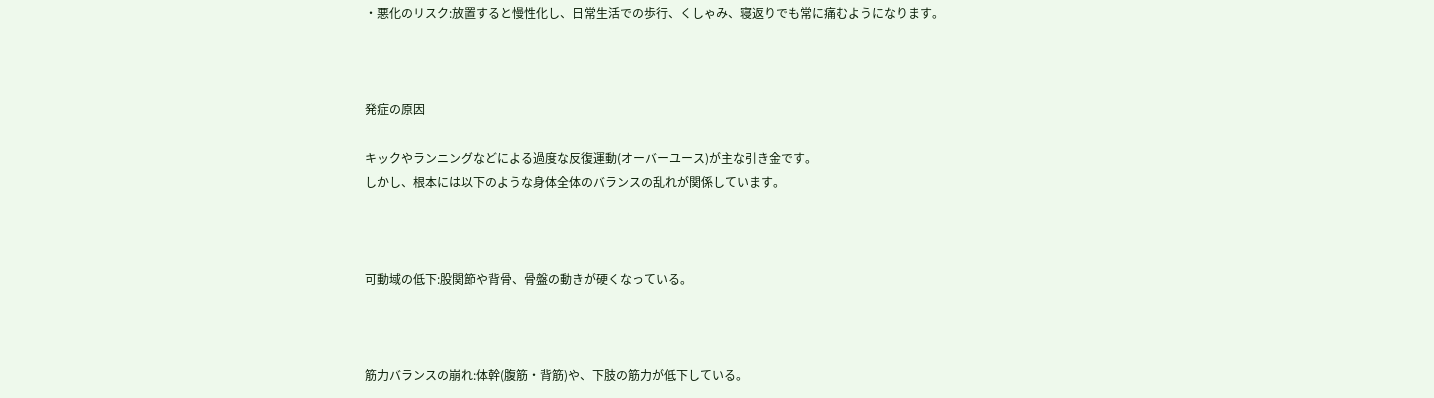・悪化のリスク:放置すると慢性化し、日常生活での歩行、くしゃみ、寝返りでも常に痛むようになります。



発症の原因

キックやランニングなどによる過度な反復運動(オーバーユース)が主な引き金です。
しかし、根本には以下のような身体全体のバランスの乱れが関係しています。



可動域の低下:股関節や背骨、骨盤の動きが硬くなっている。



筋力バランスの崩れ:体幹(腹筋・背筋)や、下肢の筋力が低下している。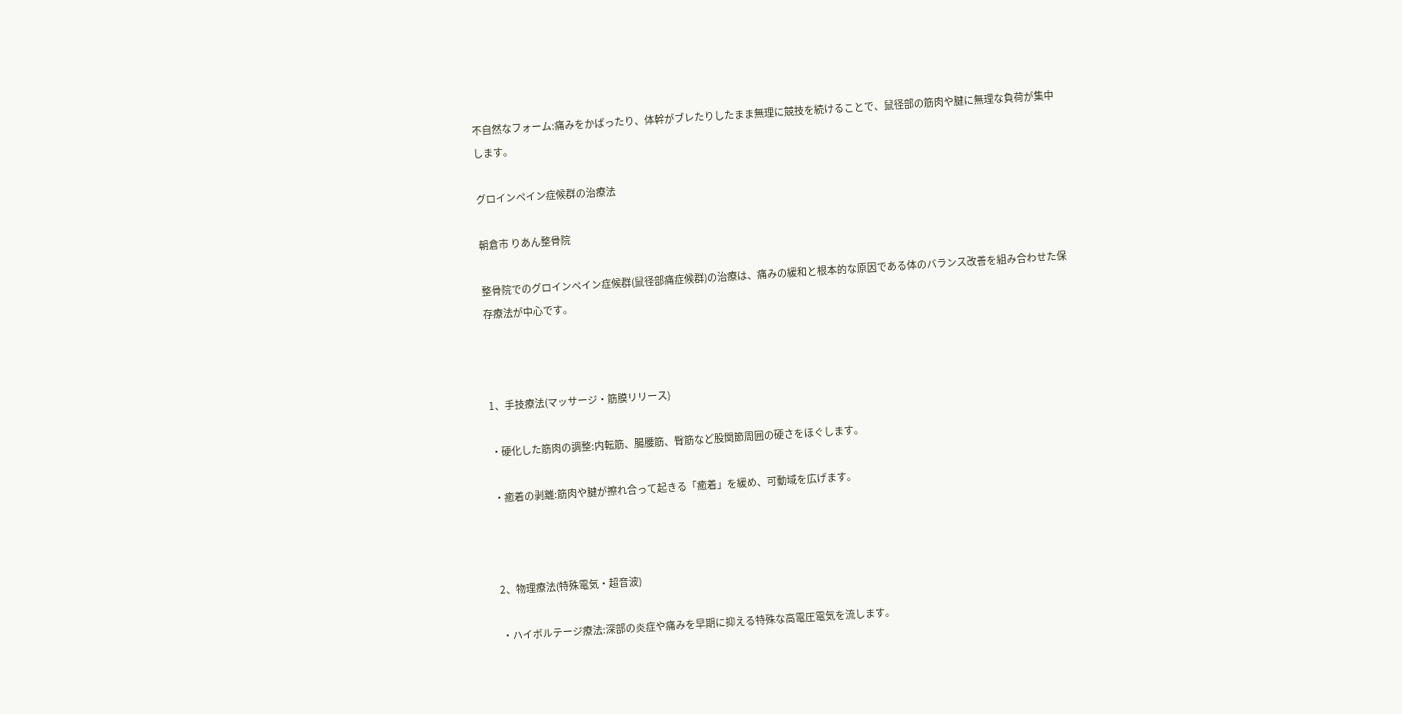不自然なフォーム:痛みをかばったり、体幹がブレたりしたまま無理に競技を続けることで、鼠径部の筋肉や腱に無理な負荷が集中します。

グロインペイン症候群の治療法

朝倉市 りあん整骨院

整骨院でのグロインペイン症候群(鼠径部痛症候群)の治療は、痛みの緩和と根本的な原因である体のバランス改善を組み合わせた保存療法が中心です。



1、手技療法(マッサージ・筋膜リリース)

・硬化した筋肉の調整:内転筋、腸腰筋、臀筋など股関節周囲の硬さをほぐします。

・癒着の剥離:筋肉や腱が擦れ合って起きる「癒着」を緩め、可動域を広げます。



2、物理療法(特殊電気・超音波)

・ハイボルテージ療法:深部の炎症や痛みを早期に抑える特殊な高電圧電気を流します。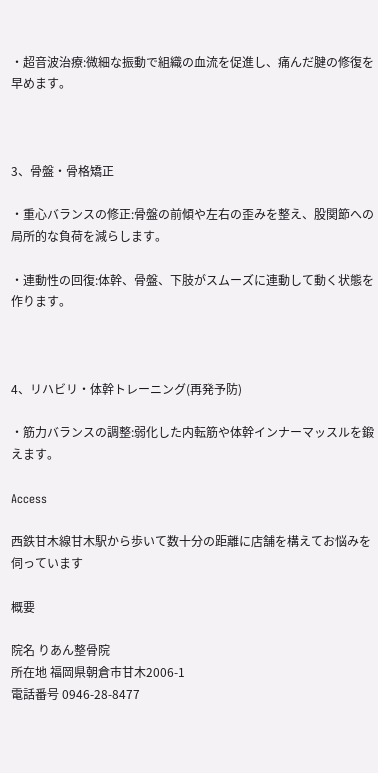・超音波治療:微細な振動で組織の血流を促進し、痛んだ腱の修復を早めます。



3、骨盤・骨格矯正

・重心バランスの修正:骨盤の前傾や左右の歪みを整え、股関節への局所的な負荷を減らします。

・連動性の回復:体幹、骨盤、下肢がスムーズに連動して動く状態を作ります。



4、リハビリ・体幹トレーニング(再発予防)

・筋力バランスの調整:弱化した内転筋や体幹インナーマッスルを鍛えます。

Access

西鉄甘木線甘木駅から歩いて数十分の距離に店舗を構えてお悩みを伺っています

概要

院名 りあん整骨院
所在地 福岡県朝倉市甘木2006-1
電話番号 0946-28-8477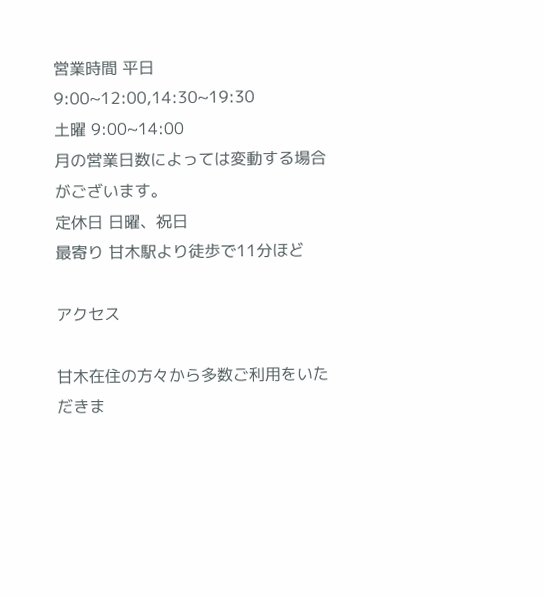営業時間 平日 9:00~12:00,14:30~19:30
土曜 9:00~14:00
月の営業日数によっては変動する場合がございます。
定休日 日曜、祝日
最寄り 甘木駅より徒歩で11分ほど

アクセス

甘木在住の方々から多数ご利用をいただきま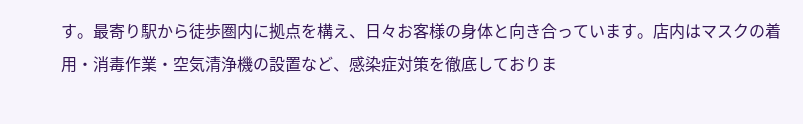す。最寄り駅から徒歩圏内に拠点を構え、日々お客様の身体と向き合っています。店内はマスクの着用・消毒作業・空気清浄機の設置など、感染症対策を徹底しておりま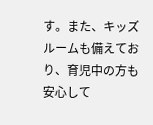す。また、キッズルームも備えており、育児中の方も安心して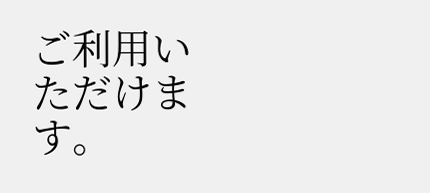ご利用いただけます。